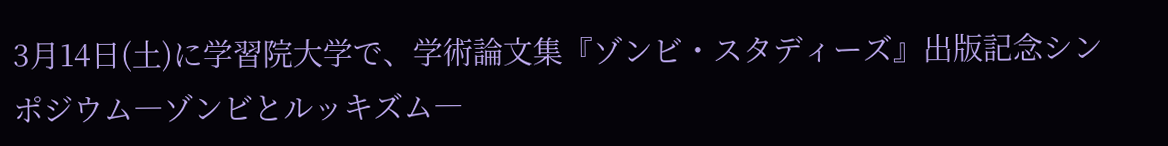3月14日(土)に学習院大学で、学術論文集『ゾンビ・スタディーズ』出版記念シンポジウム―ゾンビとルッキズム―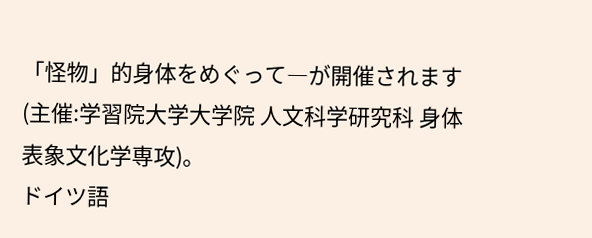「怪物」的身体をめぐって―が開催されます(主催:学習院大学大学院 人文科学研究科 身体表象文化学専攻)。
ドイツ語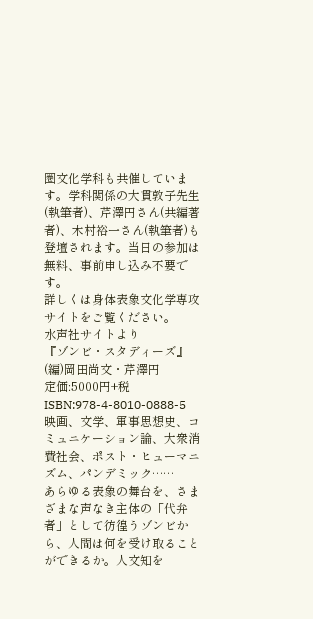圏文化学科も共催しています。学科関係の大貫敦子先生(執筆者)、芹澤円さん(共編著者)、木村裕一さん(執筆者)も登壇されます。当日の参加は無料、事前申し込み不要です。
詳しくは身体表象文化学専攻サイトをご覧ください。
水声社サイトより
『ゾンビ・スタディーズ』(編)岡田尚文・芹澤円
定価:5000円+税
ISBN:978-4-8010-0888-5
映画、文学、軍事思想史、コミュニケーション論、大衆消費社会、ポスト・ヒューマニズム、パンデミック……
あらゆる表象の舞台を、さまざまな声なき主体の「代弁者」として彷徨うゾンビから、人間は何を受け取ることができるか。人文知を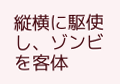縦横に駆使し、ゾンビを客体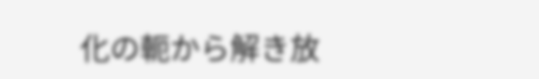化の軛から解き放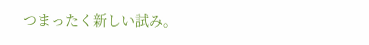つまったく新しい試み。